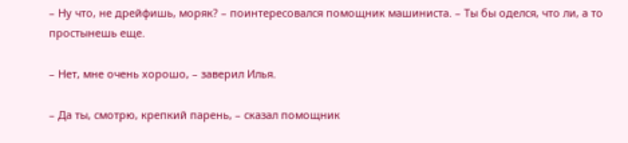– Ну что, не дрейфишь, моряк? – поинтересовался помощник машиниста. – Ты бы оделся, что ли, а то простынешь еще.

– Нет, мне очень хорошо, – заверил Илья.

– Да ты, смотрю, крепкий парень, – сказал помощник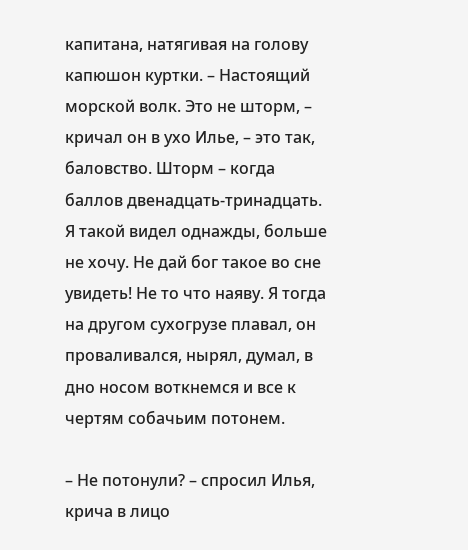капитана, натягивая на голову капюшон куртки. – Настоящий морской волк. Это не шторм, – кричал он в ухо Илье, – это так, баловство. Шторм – когда баллов двенадцать-тринадцать. Я такой видел однажды, больше не хочу. Не дай бог такое во сне увидеть! Не то что наяву. Я тогда на другом сухогрузе плавал, он проваливался, нырял, думал, в дно носом воткнемся и все к чертям собачьим потонем.

– Не потонули? – спросил Илья, крича в лицо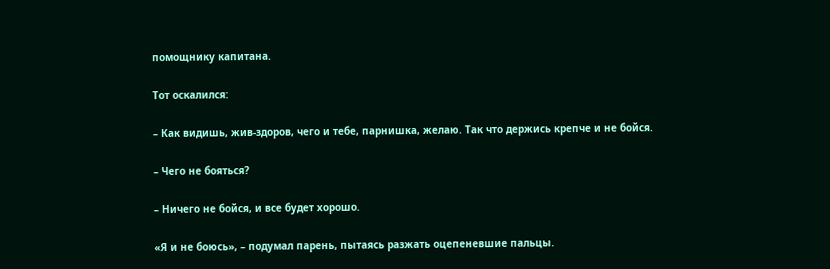помощнику капитана.

Тот оскалился:

– Как видишь, жив-здоров, чего и тебе, парнишка, желаю. Так что держись крепче и не бойся.

– Чего не бояться?

– Ничего не бойся, и все будет хорошо.

«Я и не боюсь», – подумал парень, пытаясь разжать оцепеневшие пальцы.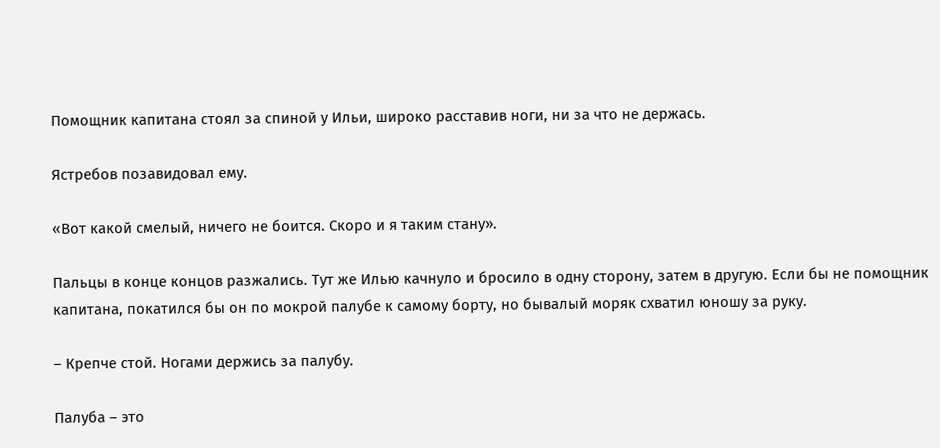Помощник капитана стоял за спиной у Ильи, широко расставив ноги, ни за что не держась.

Ястребов позавидовал ему.

«Вот какой смелый, ничего не боится. Скоро и я таким стану».

Пальцы в конце концов разжались. Тут же Илью качнуло и бросило в одну сторону, затем в другую. Если бы не помощник капитана, покатился бы он по мокрой палубе к самому борту, но бывалый моряк схватил юношу за руку.

– Крепче стой. Ногами держись за палубу.

Палуба – это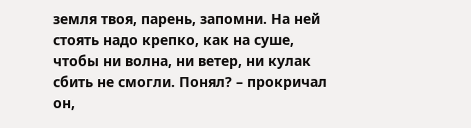земля твоя, парень, запомни. На ней стоять надо крепко, как на суше, чтобы ни волна, ни ветер, ни кулак сбить не смогли. Понял? – прокричал он,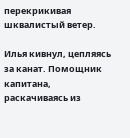перекрикивая шквалистый ветер.

Илья кивнул, цепляясь за канат. Помощник капитана, раскачиваясь из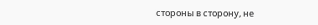стороны в сторону, не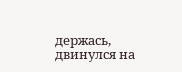держась, двинулся на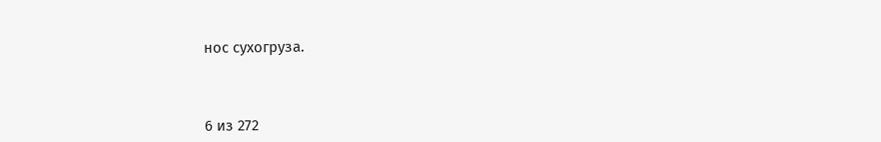нос сухогруза.



6 из 272